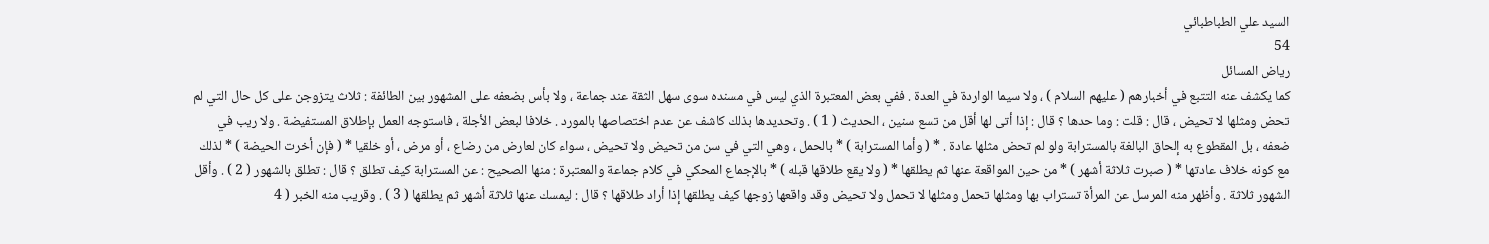السيد علي الطباطبائي
54
رياض المسائل
كما يكشف عنه التتبع في أخبارهم ( عليهم السلام ) ، ولا سيما الواردة في العدة . ففي بعض المعتبرة الذي ليس في مسنده سوى سهل الثقة عند جماعة ، ولا بأس بضعفه على المشهور بين الطائفة : ثلاث يتزوجن على كل حال التي لم تحض ومثلها لا تحيض ، قال : قلت : وما حدها ؟ قال : إذا أتى لها أقل من تسع سنين ، الحديث ( 1 ) . وتحديدها بذلك كاشف عن عدم اختصاصها بالمورد . خلافا لبعض الأجلة ، فاستوجه العمل بإطلاق المستفيضة . ولا ريب في ضعفه ، بل المقطوع به إلحاق البالغة بالمسترابة ولو لم تحض مثلها عادة . * ( وأما المسترابة ) * بالحمل ، وهي التي في سن من تحيض ولا تحيض ، سواء كان لعارض من رضاع ، أو مرض ، أو خلقيا * ( فإن أخرت الحيضة ) * لذلك مع كونه خلاف عادتها * ( صبرت ثلاثة أشهر ) * من حين المواقعة عنها ثم يطلقها * ( ولا يقع طلاقها قبله ) * بالإجماع المحكي في كلام جماعة والمعتبرة : منها الصحيح : عن المسترابة كيف تطلق ؟ قال : تطلق بالشهور ( 2 ) . وأقل الشهور ثلاثة . وأظهر منه المرسل عن المرأة تستراب بها ومثلها تحمل ومثلها لا تحمل ولا تحيض وقد واقعها زوجها كيف يطلقها إذا أراد طلاقها ؟ قال : ليمسك عنها ثلاثة أشهر ثم يطلقها ( 3 ) . وقريب منه الخبر ( 4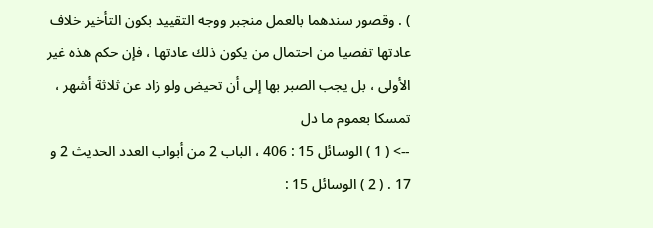) . وقصور سندهما بالعمل منجبر ووجه التقييد بكون التأخير خلاف عادتها تفصيا من احتمال من يكون ذلك عادتها ، فإن حكم هذه غير الأولى ، بل يجب الصبر بها إلى أن تحيض ولو زاد عن ثلاثة أشهر ، تمسكا بعموم ما دل
--> ( 1 ) الوسائل 15 : 406 ، الباب 2 من أبواب العدد الحديث 2 و 17 . ( 2 ) الوسائل 15 :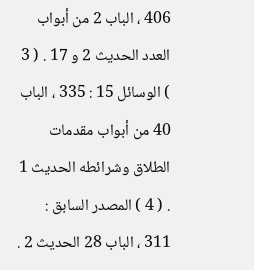406 ، الباب 2 من أبواب العدد الحديث 2 و 17 . ( 3 ) الوسائل 15 : 335 ، الباب 40 من أبواب مقدمات الطلاق وشرائطه الحديث 1 . ( 4 ) المصدر السابق : 311 ، الباب 28 الحديث 2 .